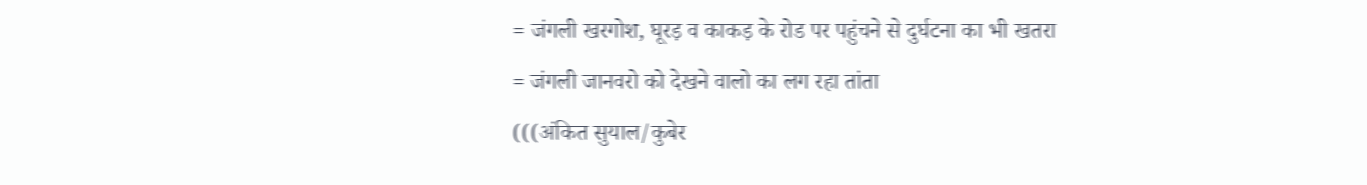= जंगली खरगोश, घूरड़ व काकड़ के रोड पर पहुंचने से दुर्घटना का भी खतरा
= जंगली जानवरो को देखने वालो का लग रहा तांता
(((अंकित सुयाल/कुबेर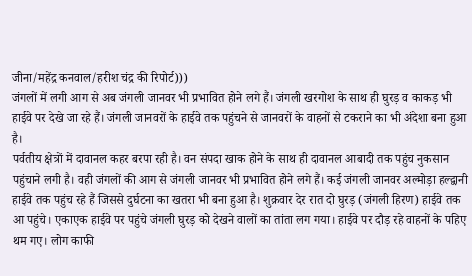जीना/महेंद्र कनवाल/हरीश चंद्र की रिपोर्ट)))
जंगलों में लगी आग से अब जंगली जानवर भी प्रभावित होने लगे हैं। जंगली खरगोश के साथ ही घुरड़ व काकड़ भी हाईवे पर देखे जा रहे हैं। जंगली जानवरों के हाईवे तक पहुंचने से जानवरों के वाहनों से टकराने का भी अंदेशा बना हुआ है।
पर्वतीय क्षेत्रों में दावानल कहर बरपा रही है। वन संपदा खाक होने के साथ ही दावानल आबादी तक पहुंच नुकसान पहुंचाने लगी है। वही जंगलों की आग से जंगली जानवर भी प्रभावित होने लगे हैं। कई जंगली जानवर अल्मोड़ा हल्द्वानी हाईवे तक पहुंच रहे हैं जिससे दुर्घटना का खतरा भी बना हुआ है। शुक्रवार देर रात दो घुरड़ (जंगली हिरण) हाईवे तक आ पहुंचे। एकाएक हाईवे पर पहुंचे जंगली घुरड़ को देखने वालों का तांता लग गया। हाईवे पर दौड़ रहे वाहनों के पहिए थम गए। लोग काफी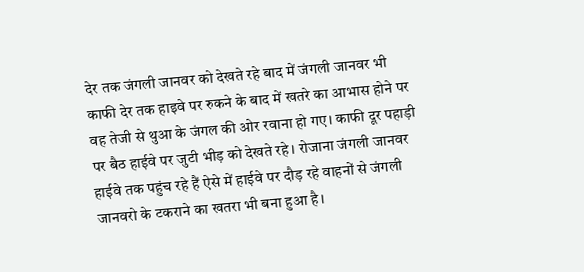देर तक जंगली जानवर को देखते रहे बाद में जंगली जानवर भी काफी देर तक हाइवे पर रुकने के बाद में खतरे का आभास होने पर वह तेजी से थुआ के जंगल की ओर रवाना हो गए। काफी दूर पहाड़ी पर बैठ हाईवे पर जुटी भीड़ को देखते रहे। रोजाना जंगली जानवर हाईवे तक पहुंच रहे हैं ऐसे में हाईवे पर दौड़ रहे वाहनों से जंगली जानवरो के टकराने का खतरा भी बना हुआ है।